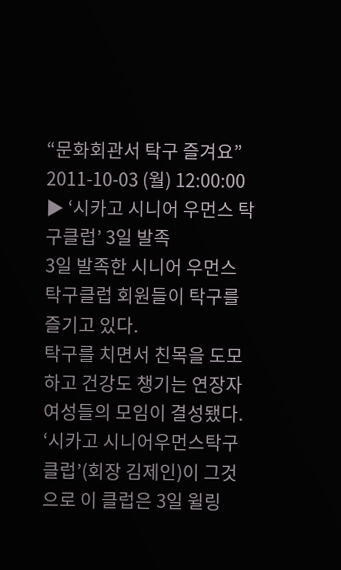“문화회관서 탁구 즐겨요”
2011-10-03 (월) 12:00:00
▶ ‘시카고 시니어 우먼스 탁구클럽’ 3일 발족
3일 발족한 시니어 우먼스 탁구클럽 회원들이 탁구를 즐기고 있다.
탁구를 치면서 친목을 도모하고 건강도 챙기는 연장자 여성들의 모임이 결성됐다.
‘시카고 시니어우먼스탁구클럽’(회장 김제인)이 그것으로 이 클럽은 3일 윌링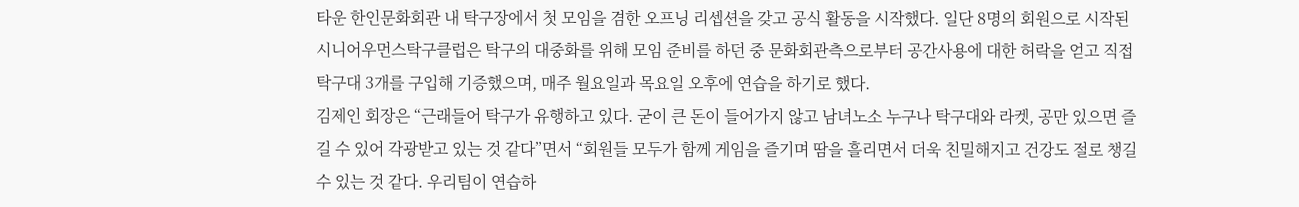타운 한인문화회관 내 탁구장에서 첫 모임을 겸한 오프닝 리셉션을 갖고 공식 활동을 시작했다. 일단 8명의 회원으로 시작된 시니어우먼스탁구클럽은 탁구의 대중화를 위해 모임 준비를 하던 중 문화회관측으로부터 공간사용에 대한 허락을 얻고 직접 탁구대 3개를 구입해 기증했으며, 매주 월요일과 목요일 오후에 연습을 하기로 했다.
김제인 회장은 “근래들어 탁구가 유행하고 있다. 굳이 큰 돈이 들어가지 않고 남녀노소 누구나 탁구대와 라켓, 공만 있으면 즐길 수 있어 각광받고 있는 것 같다”면서 “회원들 모두가 함께 게임을 즐기며 땀을 흘리면서 더욱 친밀해지고 건강도 절로 챙길 수 있는 것 같다. 우리팀이 연습하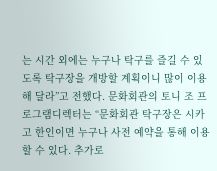는 시간 외에는 누구나 탁구를 즐길 수 있도록 탁구장을 개방할 계획이니 많이 이용해 달라”고 전했다. 문화회관의 토니 조 프로그램디렉터는 “문화회관 탁구장은 시카고 한인이면 누구나 사전 예약을 통해 이용할 수 있다. 추가로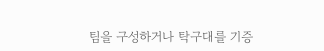팀을 구성하거나 탁구대를 기증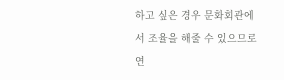하고 싶은 경우 문화회관에서 조율을 해줄 수 있으므로 연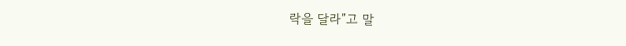락을 달라”고 말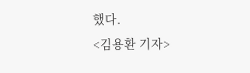했다.
<김용환 기자>